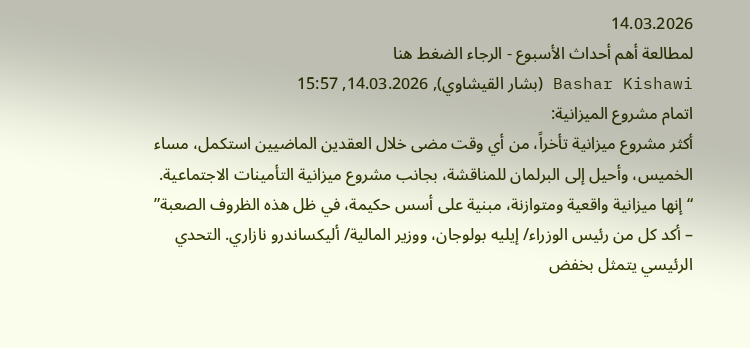14.03.2026
لمطالعة أهم أحداث الأسبوع - الرجاء الضغط هنا
Bashar Kishawi (بشار القيشاوي), 14.03.2026, 15:57
اتمام مشروع الميزانية:
أكثر مشروع ميزانية تأخراً، من أي وقت مضى خلال العقدين الماضيين استكمل، مساء الخميس، وأحيل إلى البرلمان للمناقشة، بجانب مشروع ميزانية التأمينات الاجتماعية. “إنها ميزانية واقعية ومتوازنة، مبنية على أسس حكيمة، في ظل هذه الظروف الصعبة” – أكد كل من رئيس الوزراء/ إيليه بولوجان، ووزير المالية/ أليكساندرو نازاري. التحدي الرئيسي يتمثل بخفض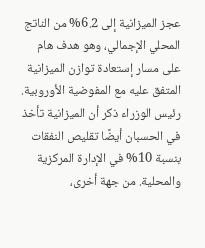عجز الميزانية إلى 6.2% من الناتج المحلي الإجمالي، وهو هدف هام على مسار إستعادة توازن الميزانية المتفق عليه مع المفوضية الأوروبية. رئيس الوزراء ذكر أن الميزانية تأخذ في الحسبان أيضًا تقليص النفقات بنسبة 10% في الإدارة المركزية والمحلية. من جهة أخرى،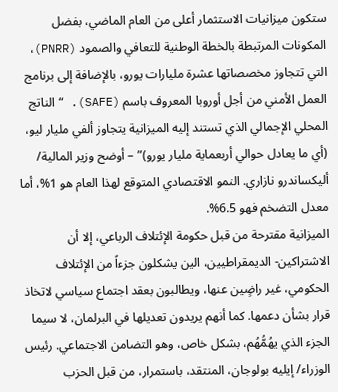ستكون ميزانيات الاستثمار أعلى من العام الماضي، بفضل المكونات المرتبطة بالخطة الوطنية للتعافي والصمود (PNRR)، التي تتجاوز مخصصاتها عشرة مليارات يورو، بالإضافة إلى برنامج العمل الأمني من أجل أوروبا المعروف باسم (SAFE). “الناتج المحلي الإجمالي الذي تستند إليه الميزانية يتجاوز ألفي مليار ليو، (أي ما يعادل حوالي أربعماية مليار يورو)” – أوضح وزير المالية/ أليكساندرو نازاري. النمو الاقتصادي المتوقع لهذا العام هو 1%، أما معدل التضخم فهو 6.5%.
الميزانية مقترحة من قبل حكومة الإئتلاف الرباعي، إلا أن الاشتراكين- الديمقراطيين، الين يشكلون جزءاً من الإئتلاف الحكومي، غير راضٍين عنها، ويطالبون بعقد اجتماع سياسي لاتخاذ قرار بشأن دعمها. كما أنهم يريدون تعديلها في البرلمان، لا سيما الجزء الذي يهُمُّهُم، بشكل خاص، وهو التضامن الاجتماعي. رئيس الوزراء/ إيليه بولوجان، المنتقد، باستمرار، من قبل الحزب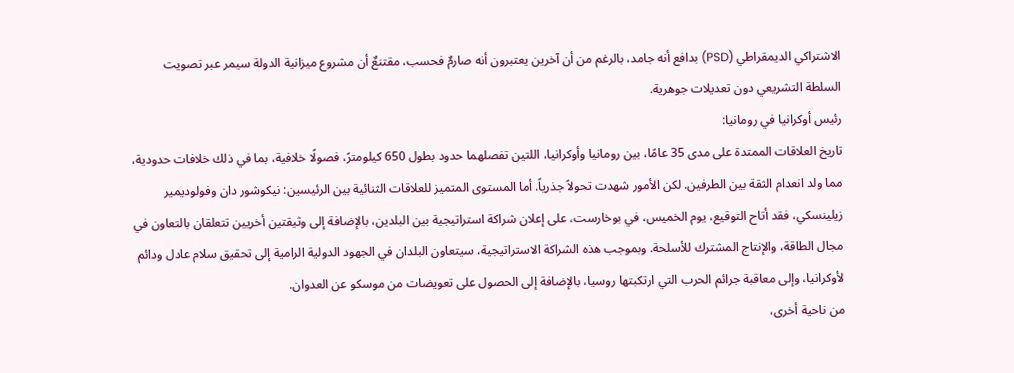الاشتراكي الديمقراطي (PSD) بدافع أنه جامد، بالرغم من أن آخرين يعتبرون أنه صارمٌ فحسب، مقتنعٌ أن مشروع ميزانية الدولة سيمر عبر تصويت السلطة التشريعي دون تعديلات جوهرية.
رئيس أوكرانيا في رومانيا:
تاريخ العلاقات الممتدة على مدى 35 عامًا، بين رومانيا وأوكرانيا، اللتين تفصلهما حدود بطول 650 كيلومترً، فصولًا خلافية، بما في ذلك خلافات حدودية، مما ولد انعدام الثقة بين الطرفين. لكن الأمور شهدت تحولاً جذرياً. أما المستوى المتميز للعلاقات الثنائية بين الرئيسين: نيكوشور دان وفولوديمير زيلينسكي، فقد أتاح التوقيع، يوم الخميس، في بوخارست، على إعلان شراكة استراتيجية بين البلدين، بالإضافة إلى وثيقتين أخريين تتعلقان بالتعاون في مجال الطاقة، والإنتاج المشترك للأسلحة. وبموجب هذه الشراكة الاستراتيجية، سيتعاون البلدان في الجهود الدولية الرامية إلى تحقيق سلام عادل ودائم لأوكرانيا، وإلى معاقبة جرائم الحرب التي ارتكبتها روسيا، بالإضافة إلى الحصول على تعويضات من موسكو عن العدوان.
من ناحية أخرى،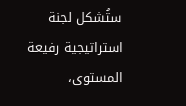ستُشكل لجنة استراتيجية رفيعة المستوى،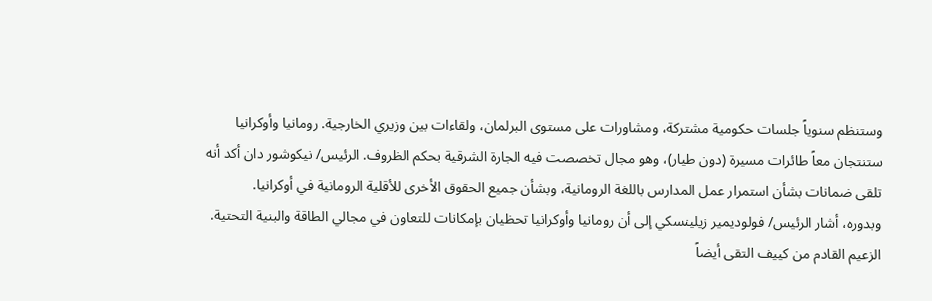وستنظم سنوياً جلسات حكومية مشتركة، ومشاورات على مستوى البرلمان، ولقاءات بين وزيري الخارجية. رومانيا وأوكرانيا ستنتجان معاً طائرات مسيرة (دون طيار)، وهو مجال تخصصت فيه الجارة الشرقية بحكم الظروف. الرئيس/ نيكوشور دان أكد أنه تلقى ضمانات بشأن استمرار عمل المدارس باللغة الرومانية، وبشأن جميع الحقوق الأخرى للأقلية الرومانية في أوكرانيا.
وبدوره، أشار الرئيس/ فولوديمير زيلينسكي إلى أن رومانيا وأوكرانيا تحظيان بإمكانات للتعاون في مجالي الطاقة والبنية التحتية. الزعيم القادم من كييف التقى أيضاً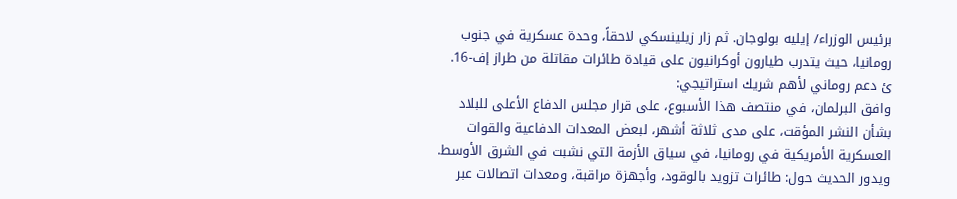برئيس الوزراء/ إيليه بولوجان. ثم زار زيلينسكي لاحقاً، وحدة عسكرية في جنوب رومانيا، حيث يتدرب طيارون أوكرانيون على قيادة طائرات مقاتلة من طراز إف-16.
ئ دعم روماني لأهم شريك استراتيجي:
وافق البرلمان، في منتصف هذا الأسبوع، على قرار مجلس الدفاع الأعلى للبلاد بشأن النشر المؤقت، على مدى ثلاثة أشهر، لبعض المعدات الدفاعية والقوات العسكرية الأمريكية في رومانيا، في سياق الأزمة التي نشبت في الشرق الأوسط. ويدور الحديث حول: طائرات تزويد بالوقود، وأجهزة مراقبة، ومعدات اتصالات عبر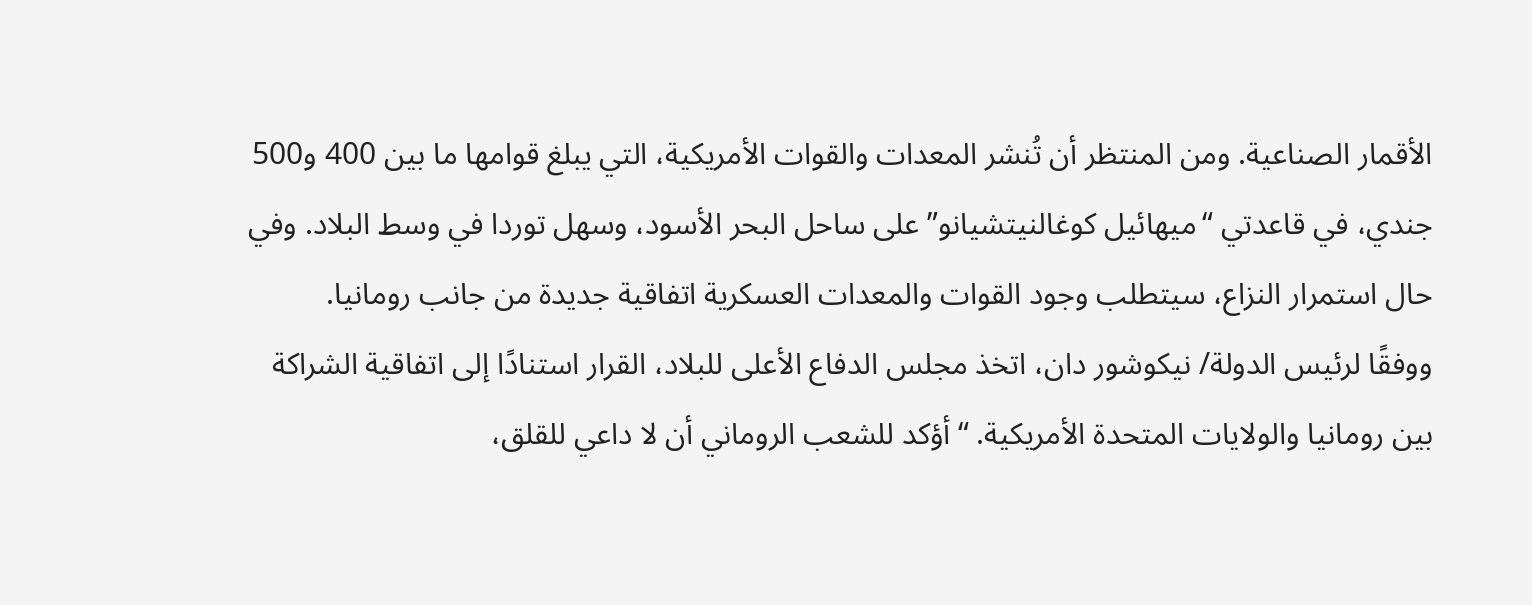الأقمار الصناعية. ومن المنتظر أن تُنشر المعدات والقوات الأمريكية، التي يبلغ قوامها ما بين 400 و500 جندي، في قاعدتي “ميهائيل كوغالنيتشيانو” على ساحل البحر الأسود، وسهل توردا في وسط البلاد. وفي حال استمرار النزاع، سيتطلب وجود القوات والمعدات العسكرية اتفاقية جديدة من جانب رومانيا.
ووفقًا لرئيس الدولة/ نيكوشور دان، اتخذ مجلس الدفاع الأعلى للبلاد، القرار استنادًا إلى اتفاقية الشراكة بين رومانيا والولايات المتحدة الأمريكية. “أؤكد للشعب الروماني أن لا داعي للقلق،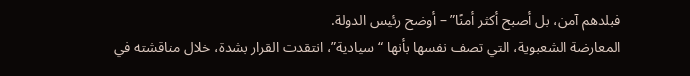فبلدهم آمن، بل أصبح أكثر أمنًا” – أوضح رئيس الدولة.
المعارضة الشعبوية، التي تصف نفسها بأنها “سيادية”، انتقدت القرار بشدة، خلال مناقشته في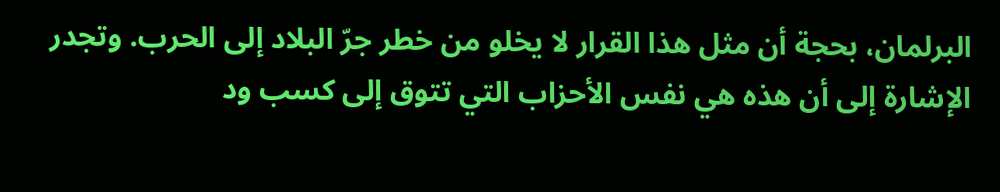البرلمان، بحجة أن مثل هذا القرار لا يخلو من خطر جرّ البلاد إلى الحرب. وتجدر الإشارة إلى أن هذه هي نفس الأحزاب التي تتوق إلى كسب ود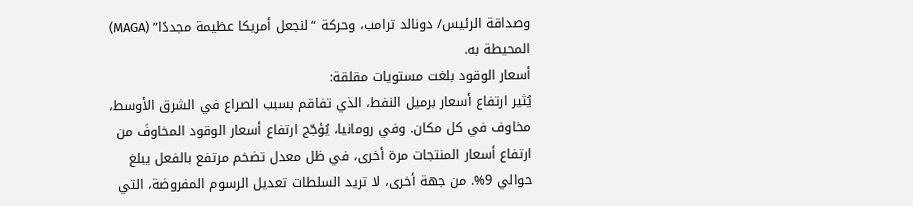وصداقة الرئيس/ دونالد ترامب، وحركة “لنجعل أمريكا عظيمة مجددًا” (MAGA) المحيطة به.
أسعار الوقود بلغت مستويات مقلقة:
يُثير ارتفاع أسعار برميل النفط، الذي تفاقم بسبب الصراع في الشرق الأوسط، مخاوف في كل مكان. وفي رومانيا، يُؤجّج ارتفاع أسعار الوقود المخاوفَ من ارتفاع أسعار المنتجات مرة أخرى، في ظل معدل تضخم مرتفع بالفعل يبلغ حوالي 9%. من جهة أخرى، لا تريد السلطات تعديل الرسوم المفروضة، التي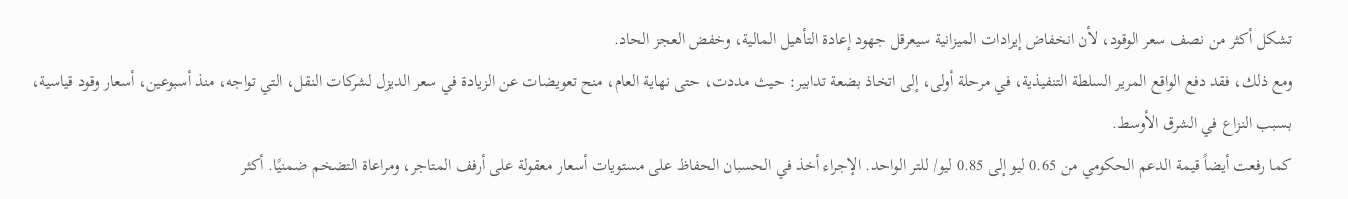تشكل أكثر من نصف سعر الوقود، لأن انخفاض إيرادات الميزانية سيعرقل جهود إعادة التأهيل المالية، وخفض العجز الحاد.
ومع ذلك، فقد دفع الواقع المرير السلطة التنفيذية، في مرحلة أولى، إلى اتخاذ بضعة تدابير: حيث مددت، حتى نهاية العام، منح تعويضات عن الزيادة في سعر الديزل لشركات النقل، التي تواجه، منذ أسبوعين، أسعار وقود قياسية، بسبب النزاع في الشرق الأوسط.
كما رفعت أيضاً قيمة الدعم الحكومي من 0.65 ليو إلى 0.85 ليو/ للتر الواحد. الإجراء أخذ في الحسبان الحفاظ على مستويات أسعار معقولة على أرفف المتاجر، ومراعاة التضخم ضمنيًا. أكثر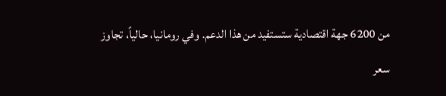من 6200 جهة اقتصادية ستستفيد من هذا الدعم. وفي رومانيا، حالياً، تجاوز سعر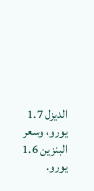الديزل 1.7 يورو، وسعر البنزين 1.6 يورو.